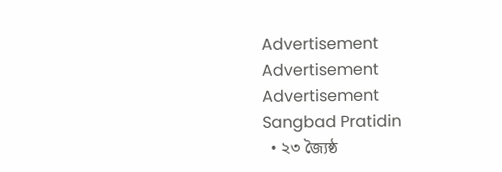Advertisement
Advertisement
Advertisement
Sangbad Pratidin
  • ২৩ জ্যৈষ্ঠ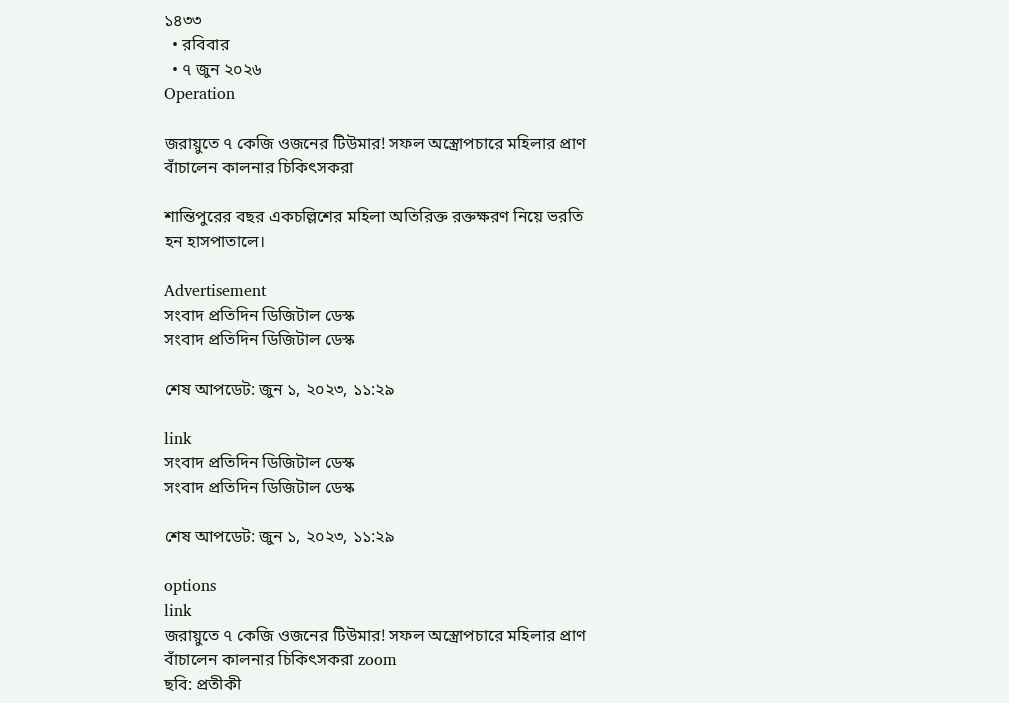১৪৩৩
  • রবিবার
  • ৭ জুন ২০২৬
Operation

জরায়ুতে ৭ কেজি ওজনের টিউমার! সফল অস্ত্রোপচারে মহিলার প্রাণ বাঁচালেন কালনার চিকিৎসকরা

শান্তিপুরের বছর একচল্লিশের মহিলা অতিরিক্ত রক্তক্ষরণ নিয়ে ভরতি হন হাসপাতালে।

Advertisement
সংবাদ প্রতিদিন ডিজিটাল ডেস্ক
সংবাদ প্রতিদিন ডিজিটাল ডেস্ক

শেষ আপডেট: জুন ১, ২০২৩, ১১:২৯

link
সংবাদ প্রতিদিন ডিজিটাল ডেস্ক
সংবাদ প্রতিদিন ডিজিটাল ডেস্ক

শেষ আপডেট: জুন ১, ২০২৩, ১১:২৯

options
link
জরায়ুতে ৭ কেজি ওজনের টিউমার! সফল অস্ত্রোপচারে মহিলার প্রাণ বাঁচালেন কালনার চিকিৎসকরা zoom
ছবি: প্রতীকী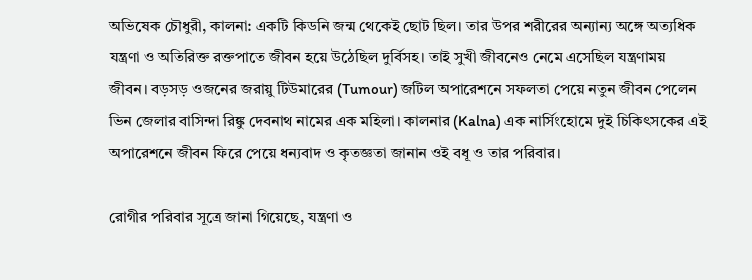অভিষেক চৌধুরী, কালনা: একটি কিডনি জন্ম থেকেই ছোট ছিল। তার উপর শরীরের অন্যান্য অঙ্গে অত্যধিক যন্ত্রণা ও অতিরিক্ত রক্তপাতে জীবন হয়ে উঠেছিল দুর্বিসহ। তাই সুখী জীবনেও নেমে এসেছিল যন্ত্রণাময় জীবন। বড়সড় ওজনের জরায়ু টিউমারের (Tumour) জটিল অপারেশনে সফলতা পেয়ে নতুন জীবন পেলেন ভিন জেলার বাসিন্দা রিঙ্কু দেবনাথ নামের এক মহিলা। কালনার (Kalna) এক নার্সিংহোমে দুই চিকিৎসকের এই অপারেশনে জীবন ফিরে পেয়ে ধন্যবাদ ও কৃতজ্ঞতা জানান ওই বধূ ও তার পরিবার।

রোগীর পরিবার সূত্রে জানা গিয়েছে, যন্ত্রণা ও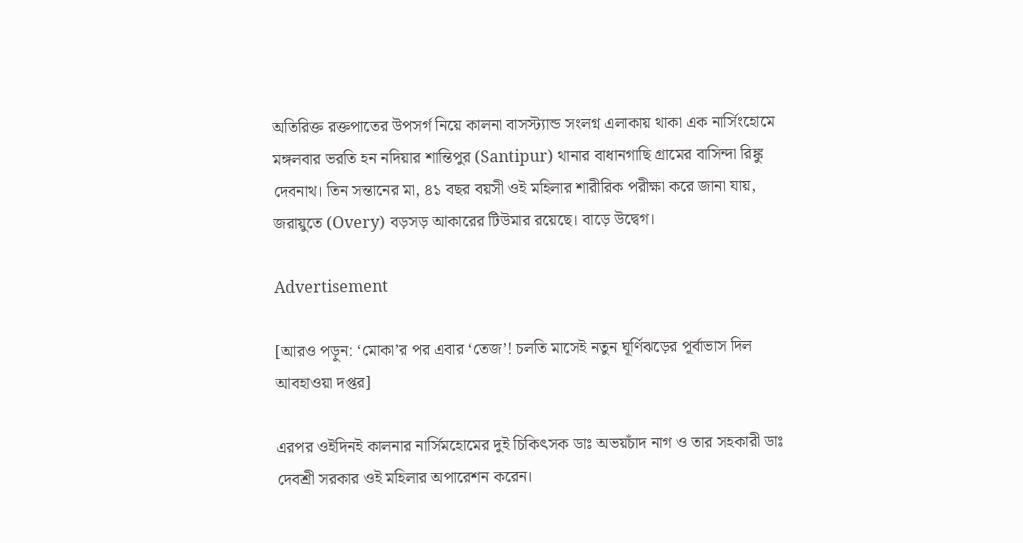অতিরিক্ত রক্তপাতের উপসর্গ নিয়ে কালনা বাসস্ট্যান্ড সংলগ্ন এলাকায় থাকা এক নার্সিংহোমে মঙ্গলবার ভরতি হন নদিয়ার শান্তিপুর (Santipur) থানার বাধানগাছি গ্রামের বাসিন্দা রিঙ্কু দেবনাথ। তিন সন্তানের মা, ৪১ বছর বয়সী ওই মহিলার শারীরিক পরীক্ষা করে জানা যায়, জরায়ুতে (Overy) বড়সড় আকারের টিউমার রয়েছে। বাড়ে উদ্বেগ।

Advertisement

[আরও পড়ুন: ‘মোকা’র পর এবার ‘তেজ’! চলতি মাসেই নতুন ঘূর্ণিঝড়ের পূর্বাভাস দিল আবহাওয়া দপ্তর]

এরপর ওইদিনই কালনার নার্সিমহোমের দুই চিকিৎসক ডাঃ অভয়চাঁদ নাগ ও তার সহকারী ডাঃ দেবশ্রী সরকার ওই মহিলার অপারেশন করেন।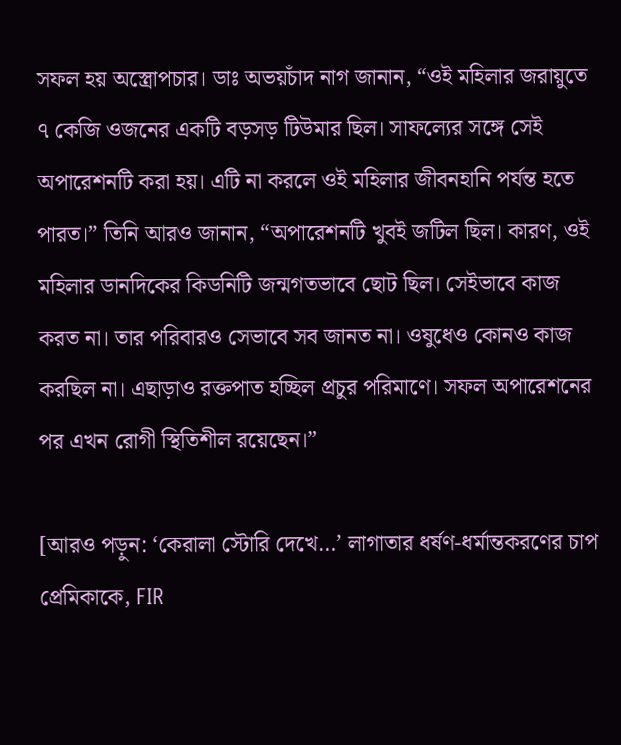সফল হয় অস্ত্রোপচার। ডাঃ অভয়চাঁদ নাগ জানান, “ওই মহিলার জরায়ুতে ৭ কেজি ওজনের একটি বড়সড় টিউমার ছিল। সাফল্যের সঙ্গে সেই অপারেশনটি করা হয়। এটি না করলে ওই মহিলার জীবনহানি পর্যন্ত হতে পারত।” তিনি আরও জানান, “অপারেশনটি খুবই জটিল ছিল। কারণ, ওই মহিলার ডানদিকের কিডনিটি জন্মগতভাবে ছোট ছিল। সেইভাবে কাজ করত না। তার পরিবারও সেভাবে সব জানত না। ওষুধেও কোনও কাজ করছিল না। এছাড়াও রক্তপাত হচ্ছিল প্রচুর পরিমাণে। সফল অপারেশনের পর এখন রোগী স্থিতিশীল রয়েছেন।”

[আরও পড়ুন: ‘কেরালা স্টোরি দেখে…’ লাগাতার ধর্ষণ-ধর্মান্তকরণের চাপ প্রেমিকাকে, FIR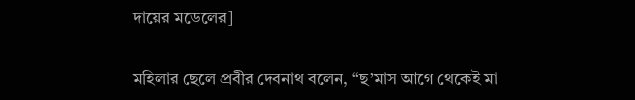দায়ের মডেলের]

মহিলার ছেলে প্রবীর দেবনাথ বলেন, “ছ’মাস আগে থেকেই মা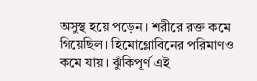অসুস্থ হয়ে পড়েন। শরীরে রক্ত কমে গিয়েছিল। হিমোগ্লোবিনের পরিমাণও কমে যায়। ঝুঁকিপূর্ণ এই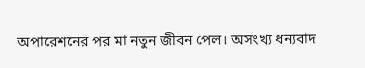অপারেশনের পর মা নতুন জীবন পেল। অসংখ্য ধন্যবাদ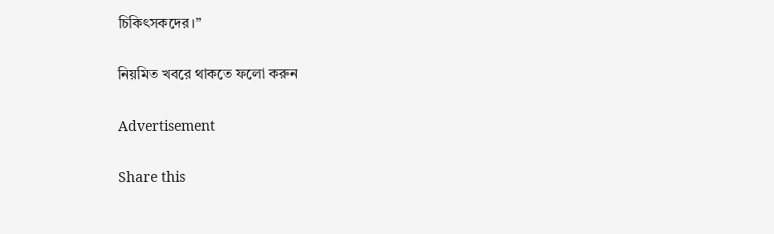চিকিৎসকদের।”

নিয়মিত খবরে থাকতে ফলো করুন

Advertisement

Share this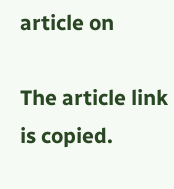article on

The article link is copied.